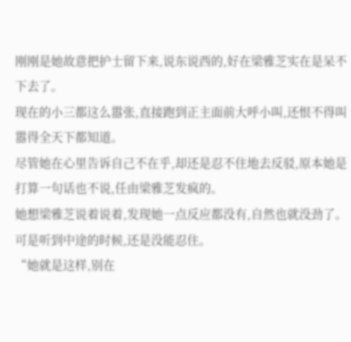刚刚是她故意把护士留下来,说东说西的,好在梁雅芝实在是呆不下去了。
现在的小三都这么嚣张,直接跑到正主面前大呼小叫,还恨不得叫嚣得全天下都知道。
尽管她在心里告诉自己不在乎,却还是忍不住地去反驳,原本她是打算一句话也不说,任由梁雅芝发疯的。
她想梁雅芝说着说着,发现她一点反应都没有,自然也就没劲了。
可是听到中途的时候,还是没能忍住。
“她就是这样,别在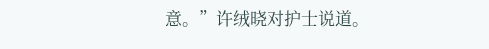意。”许绒晓对护士说道。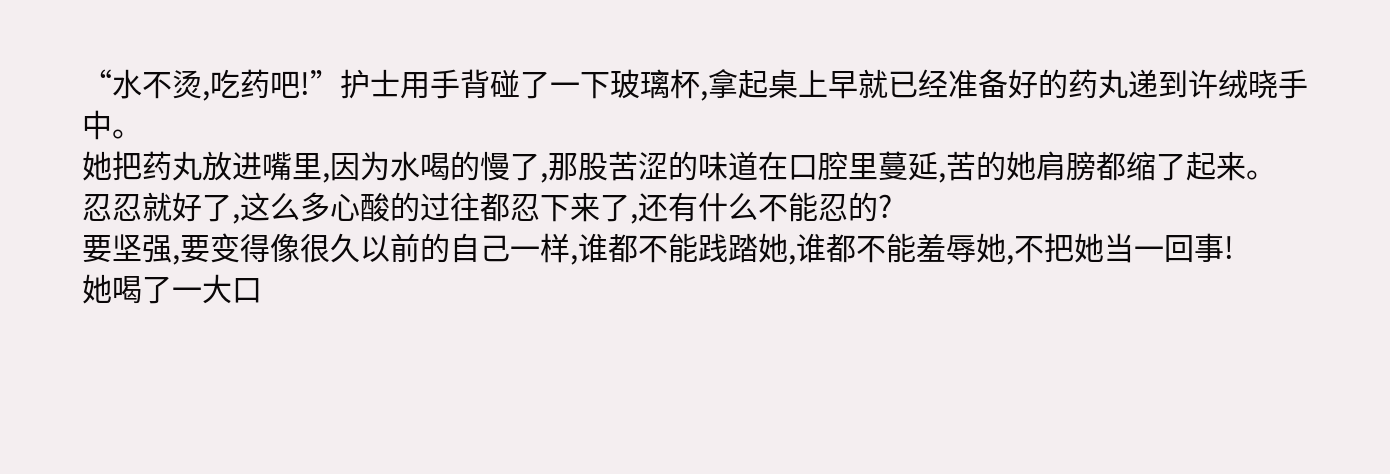“水不烫,吃药吧!”护士用手背碰了一下玻璃杯,拿起桌上早就已经准备好的药丸递到许绒晓手中。
她把药丸放进嘴里,因为水喝的慢了,那股苦涩的味道在口腔里蔓延,苦的她肩膀都缩了起来。
忍忍就好了,这么多心酸的过往都忍下来了,还有什么不能忍的?
要坚强,要变得像很久以前的自己一样,谁都不能践踏她,谁都不能羞辱她,不把她当一回事!
她喝了一大口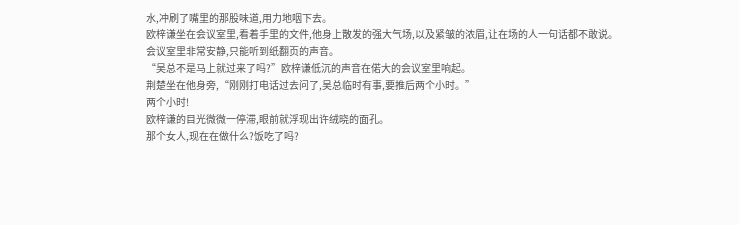水,冲刷了嘴里的那股味道,用力地咽下去。
欧梓谦坐在会议室里,看着手里的文件,他身上散发的强大气场,以及紧皱的浓眉,让在场的人一句话都不敢说。
会议室里非常安静,只能听到纸翻页的声音。
“吴总不是马上就过来了吗?”欧梓谦低沉的声音在偌大的会议室里响起。
荆楚坐在他身旁,“刚刚打电话过去问了,吴总临时有事,要推后两个小时。”
两个小时!
欧梓谦的目光微微一停滞,眼前就浮现出许绒晓的面孔。
那个女人,现在在做什么?饭吃了吗?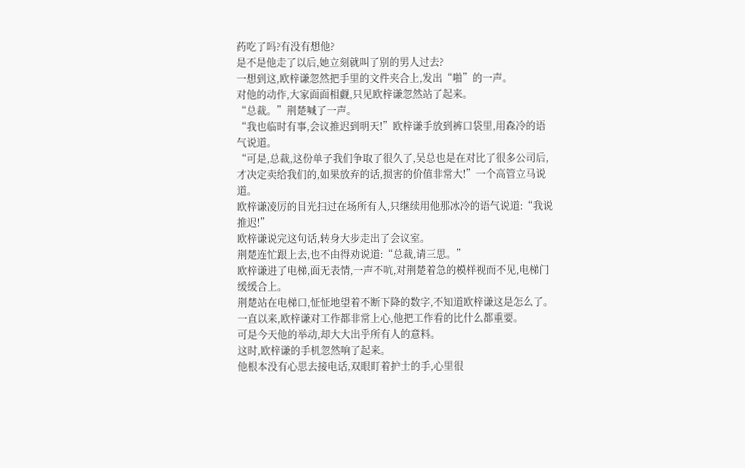药吃了吗?有没有想他?
是不是他走了以后,她立刻就叫了别的男人过去?
一想到这,欧梓谦忽然把手里的文件夹合上,发出“啪”的一声。
对他的动作,大家面面相觑,只见欧梓谦忽然站了起来。
“总裁。”荆楚喊了一声。
“我也临时有事,会议推迟到明天!”欧梓谦手放到裤口袋里,用森冷的语气说道。
“可是,总裁,这份单子我们争取了很久了,吴总也是在对比了很多公司后,才决定卖给我们的,如果放弃的话,损害的价值非常大!”一个高管立马说道。
欧梓谦凌厉的目光扫过在场所有人,只继续用他那冰冷的语气说道:“我说推迟!”
欧梓谦说完这句话,转身大步走出了会议室。
荆楚连忙跟上去,也不由得劝说道:“总裁,请三思。”
欧梓谦进了电梯,面无表情,一声不吭,对荆楚着急的模样视而不见,电梯门缓缓合上。
荆楚站在电梯口,怔怔地望着不断下降的数字,不知道欧梓谦这是怎么了。
一直以来,欧梓谦对工作都非常上心,他把工作看的比什么都重要。
可是今天他的举动,却大大出乎所有人的意料。
这时,欧梓谦的手机忽然响了起来。
他根本没有心思去接电话,双眼盯着护士的手,心里很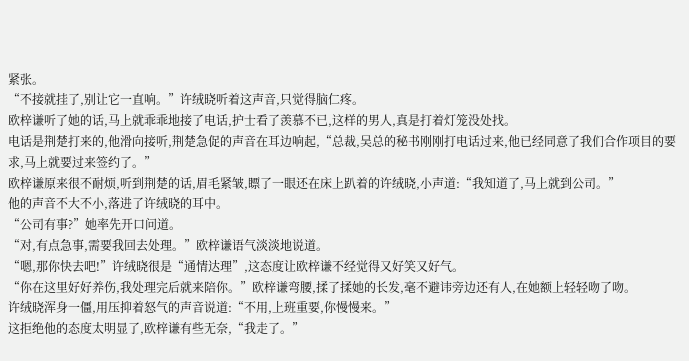紧张。
“不接就挂了,别让它一直响。”许绒晓听着这声音,只觉得脑仁疼。
欧梓谦听了她的话,马上就乖乖地接了电话,护士看了羡慕不已,这样的男人,真是打着灯笼没处找。
电话是荆楚打来的,他滑向接听,荆楚急促的声音在耳边响起,“总裁,吴总的秘书刚刚打电话过来,他已经同意了我们合作项目的要求,马上就要过来签约了。”
欧梓谦原来很不耐烦,听到荆楚的话,眉毛紧皱,瞟了一眼还在床上趴着的许绒晓,小声道:“我知道了,马上就到公司。”
他的声音不大不小,落进了许绒晓的耳中。
“公司有事?”她率先开口问道。
“对,有点急事,需要我回去处理。”欧梓谦语气淡淡地说道。
“嗯,那你快去吧!”许绒晓很是“通情达理”,这态度让欧梓谦不经觉得又好笑又好气。
“你在这里好好养伤,我处理完后就来陪你。”欧梓谦弯腰,揉了揉她的长发,毫不避讳旁边还有人,在她额上轻轻吻了吻。
许绒晓浑身一僵,用压抑着怒气的声音说道:“不用,上班重要,你慢慢来。”
这拒绝他的态度太明显了,欧梓谦有些无奈,“我走了。”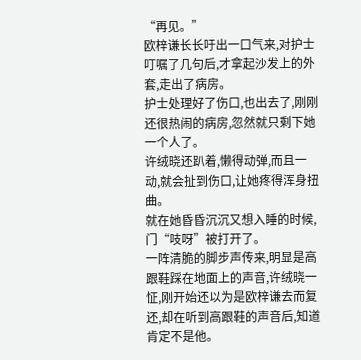“再见。”
欧梓谦长长吁出一口气来,对护士叮嘱了几句后,才拿起沙发上的外套,走出了病房。
护士处理好了伤口,也出去了,刚刚还很热闹的病房,忽然就只剩下她一个人了。
许绒晓还趴着,懒得动弹,而且一动,就会扯到伤口,让她疼得浑身扭曲。
就在她昏昏沉沉又想入睡的时候,门“吱呀”被打开了。
一阵清脆的脚步声传来,明显是高跟鞋踩在地面上的声音,许绒晓一怔,刚开始还以为是欧梓谦去而复还,却在听到高跟鞋的声音后,知道肯定不是他。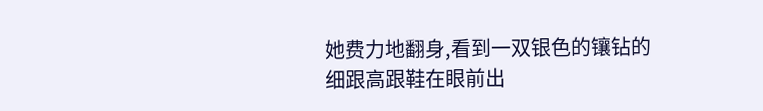她费力地翻身,看到一双银色的镶钻的细跟高跟鞋在眼前出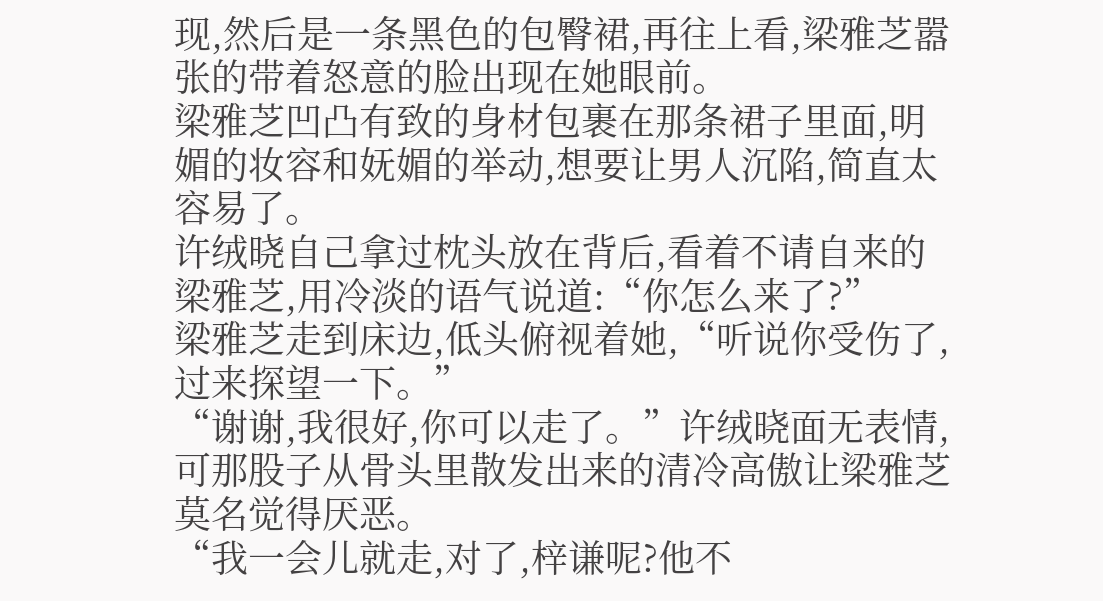现,然后是一条黑色的包臀裙,再往上看,梁雅芝嚣张的带着怒意的脸出现在她眼前。
梁雅芝凹凸有致的身材包裹在那条裙子里面,明媚的妆容和妩媚的举动,想要让男人沉陷,简直太容易了。
许绒晓自己拿过枕头放在背后,看着不请自来的梁雅芝,用冷淡的语气说道:“你怎么来了?”
梁雅芝走到床边,低头俯视着她,“听说你受伤了,过来探望一下。”
“谢谢,我很好,你可以走了。”许绒晓面无表情,可那股子从骨头里散发出来的清冷高傲让梁雅芝莫名觉得厌恶。
“我一会儿就走,对了,梓谦呢?他不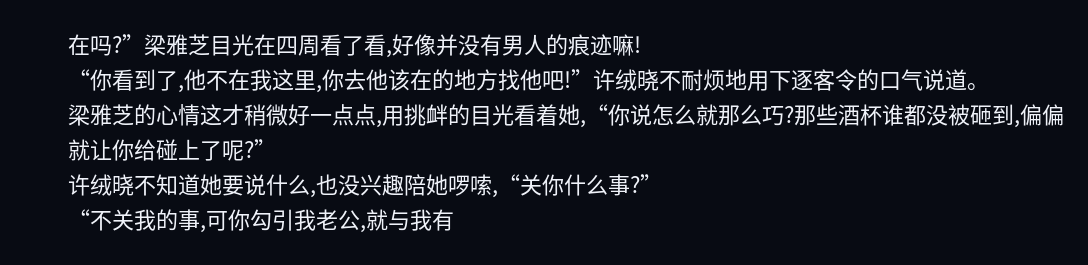在吗?”梁雅芝目光在四周看了看,好像并没有男人的痕迹嘛!
“你看到了,他不在我这里,你去他该在的地方找他吧!”许绒晓不耐烦地用下逐客令的口气说道。
梁雅芝的心情这才稍微好一点点,用挑衅的目光看着她,“你说怎么就那么巧?那些酒杯谁都没被砸到,偏偏就让你给碰上了呢?”
许绒晓不知道她要说什么,也没兴趣陪她啰嗦,“关你什么事?”
“不关我的事,可你勾引我老公,就与我有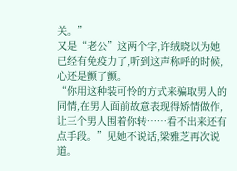关。”
又是“老公”这两个字,许绒晓以为她已经有免疫力了,听到这声称呼的时候,心还是颤了颤。
“你用这种装可怜的方式来骗取男人的同情,在男人面前故意表现得矫情做作,让三个男人围着你转……看不出来还有点手段。”见她不说话,梁雅芝再次说道。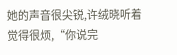她的声音很尖锐,许绒晓听着觉得很烦,“你说完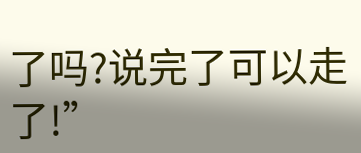了吗?说完了可以走了!”